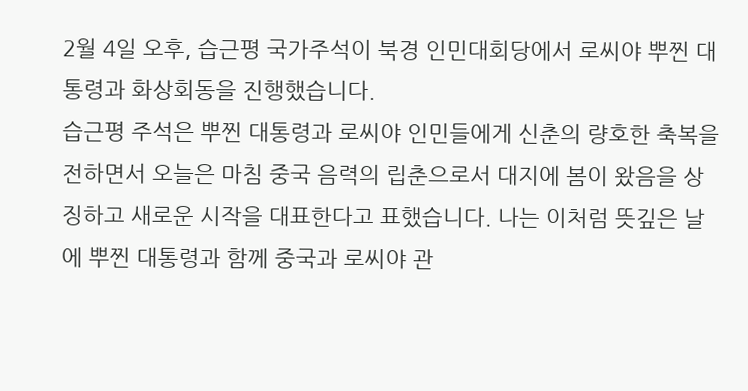2월 4일 오후, 습근평 국가주석이 북경 인민대회당에서 로씨야 뿌찐 대통령과 화상회동을 진행했습니다.
습근평 주석은 뿌찐 대통령과 로씨야 인민들에게 신춘의 량호한 축복을 전하면서 오늘은 마침 중국 음력의 립춘으로서 대지에 봄이 왔음을 상징하고 새로운 시작을 대표한다고 표했습니다. 나는 이처럼 뜻깊은 날에 뿌찐 대통령과 함께 중국과 로씨야 관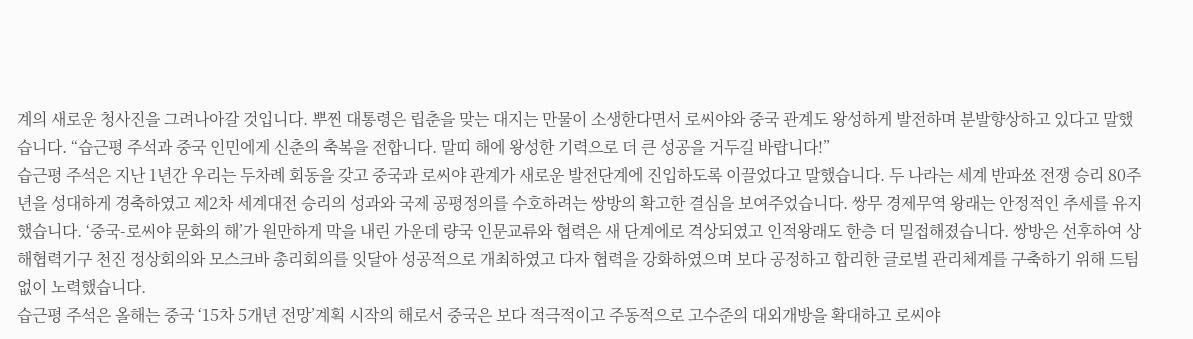계의 새로운 청사진을 그려나아갈 것입니다. 뿌찐 대통령은 립춘을 맞는 대지는 만물이 소생한다면서 로씨야와 중국 관계도 왕성하게 발전하며 분발향상하고 있다고 말했습니다. “습근평 주석과 중국 인민에게 신춘의 축복을 전합니다. 말띠 해에 왕성한 기력으로 더 큰 성공을 거두길 바랍니다!”
습근평 주석은 지난 1년간 우리는 두차례 회동을 갖고 중국과 로씨야 관계가 새로운 발전단계에 진입하도록 이끌었다고 말했습니다. 두 나라는 세계 반파쑈 전쟁 승리 80주년을 성대하게 경축하였고 제2차 세계대전 승리의 성과와 국제 공평정의를 수호하려는 쌍방의 확고한 결심을 보여주었습니다. 쌍무 경제무역 왕래는 안정적인 추세를 유지했습니다. ‘중국-로씨야 문화의 해’가 원만하게 막을 내린 가운데 량국 인문교류와 협력은 새 단계에로 격상되였고 인적왕래도 한층 더 밀접해졌습니다. 쌍방은 선후하여 상해협력기구 천진 정상회의와 모스크바 총리회의를 잇달아 성공적으로 개최하였고 다자 협력을 강화하였으며 보다 공정하고 합리한 글로벌 관리체계를 구축하기 위해 드팀없이 노력했습니다.
습근평 주석은 올해는 중국 ‘15차 5개년 전망’계획 시작의 해로서 중국은 보다 적극적이고 주동적으로 고수준의 대외개방을 확대하고 로씨야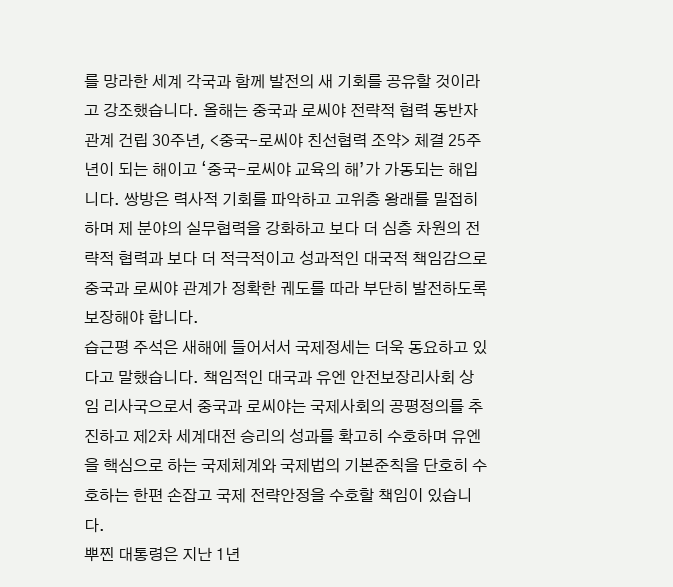를 망라한 세계 각국과 함께 발전의 새 기회를 공유할 것이라고 강조했습니다. 올해는 중국과 로씨야 전략적 협력 동반자관계 건립 30주년, <중국-로씨야 친선협력 조약> 체결 25주년이 되는 해이고 ‘중국-로씨야 교육의 해’가 가동되는 해입니다. 쌍방은 력사적 기회를 파악하고 고위층 왕래를 밀접히 하며 제 분야의 실무협력을 강화하고 보다 더 심층 차원의 전략적 협력과 보다 더 적극적이고 성과적인 대국적 책임감으로 중국과 로씨야 관계가 정확한 궤도를 따라 부단히 발전하도록 보장해야 합니다.
습근평 주석은 새해에 들어서서 국제정세는 더욱 동요하고 있다고 말했습니다. 책임적인 대국과 유엔 안전보장리사회 상임 리사국으로서 중국과 로씨야는 국제사회의 공평정의를 추진하고 제2차 세계대전 승리의 성과를 확고히 수호하며 유엔을 핵심으로 하는 국제체계와 국제법의 기본준칙을 단호히 수호하는 한편 손잡고 국제 전략안정을 수호할 책임이 있습니다.
뿌찐 대통령은 지난 1년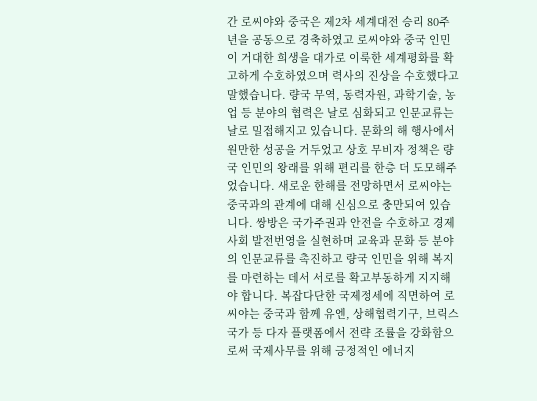간 로씨야와 중국은 제2차 세계대전 승리 80주년을 공동으로 경축하였고 로씨야와 중국 인민이 거대한 희생을 대가로 이룩한 세계평화를 확고하게 수호하였으며 력사의 진상을 수호했다고 말했습니다. 량국 무역, 동력자원, 과학기술, 농업 등 분야의 협력은 날로 심화되고 인문교류는 날로 밀접해지고 있습니다. 문화의 해 행사에서 원만한 성공을 거두었고 상호 무비자 정책은 량국 인민의 왕래를 위해 편리를 한층 더 도모해주었습니다. 새로운 한해를 전망하면서 로씨야는 중국과의 관계에 대해 신심으로 충만되여 있습니다. 쌍방은 국가주권과 안전을 수호하고 경제사회 발전번영을 실현하며 교육과 문화 등 분야의 인문교류를 촉진하고 량국 인민을 위해 복지를 마련하는 데서 서로를 확고부동하게 지지해야 합니다. 복잡다단한 국제정세에 직면하여 로씨야는 중국과 함께 유엔, 상해협력기구, 브릭스국가 등 다자 플랫폼에서 전략 조률을 강화함으로써 국제사무를 위해 긍정적인 에너지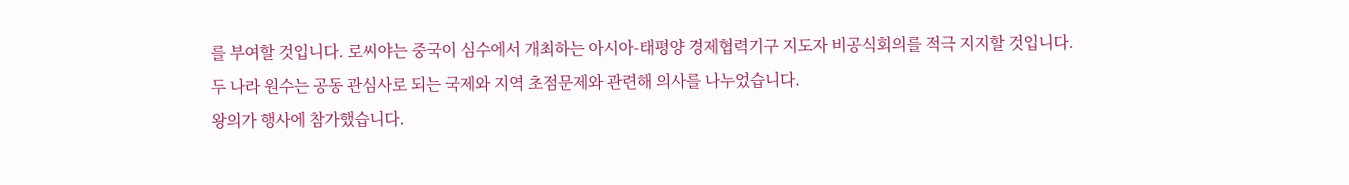를 부여할 것입니다. 로씨야는 중국이 심수에서 개최하는 아시아-태평양 경제협력기구 지도자 비공식회의를 적극 지지할 것입니다.
두 나라 원수는 공동 관심사로 되는 국제와 지역 초점문제와 관련해 의사를 나누었습니다.
왕의가 행사에 참가했습니다.